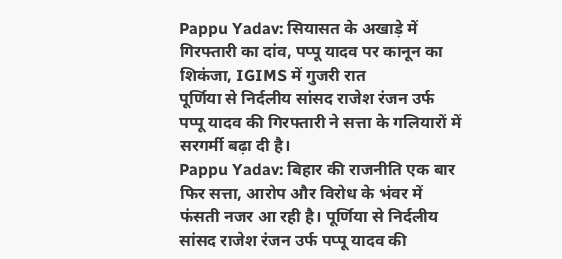Pappu Yadav: सियासत के अखाड़े में गिरफ्तारी का दांव, पप्पू यादव पर कानून का शिकंजा, IGIMS में गुजरी रात
पूर्णिया से निर्दलीय सांसद राजेश रंजन उर्फ पप्पू यादव की गिरफ्तारी ने सत्ता के गलियारों में सरगर्मी बढ़ा दी है।
Pappu Yadav: बिहार की राजनीति एक बार फिर सत्ता, आरोप और विरोध के भंवर में फंसती नजर आ रही है। पूर्णिया से निर्दलीय सांसद राजेश रंजन उर्फ पप्पू यादव की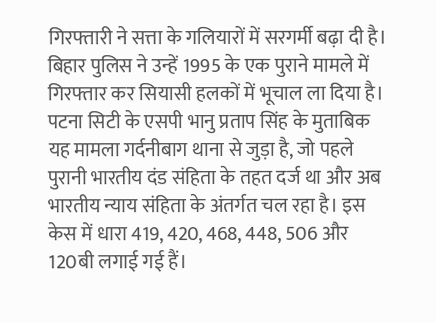गिरफ्तारी ने सत्ता के गलियारों में सरगर्मी बढ़ा दी है। बिहार पुलिस ने उन्हें 1995 के एक पुराने मामले में गिरफ्तार कर सियासी हलकों में भूचाल ला दिया है।
पटना सिटी के एसपी भानु प्रताप सिंह के मुताबिक यह मामला गर्दनीबाग थाना से जुड़ा है, जो पहले पुरानी भारतीय दंड संहिता के तहत दर्ज था और अब भारतीय न्याय संहिता के अंतर्गत चल रहा है। इस केस में धारा 419, 420, 468, 448, 506 और 120बी लगाई गई हैं।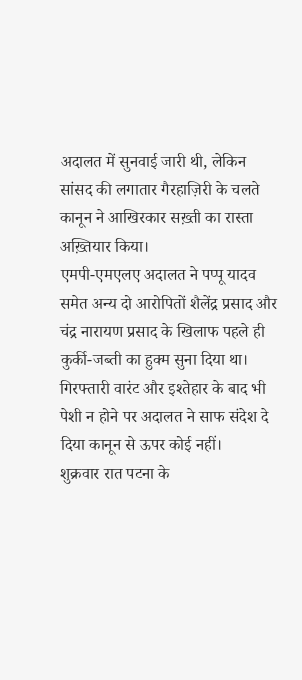अदालत में सुनवाई जारी थी, लेकिन सांसद की लगातार गैरहाज़िरी के चलते कानून ने आखिरकार सख़्ती का रास्ता अख़्तियार किया।
एमपी-एमएलए अदालत ने पप्पू यादव समेत अन्य दो आरोपितों शैलेंद्र प्रसाद और चंद्र नारायण प्रसाद के खिलाफ पहले ही कुर्की-जब्ती का हुक्म सुना दिया था। गिरफ्तारी वारंट और इश्तेहार के बाद भी पेशी न होने पर अदालत ने साफ संदेश दे दिया कानून से ऊपर कोई नहीं।
शुक्रवार रात पटना के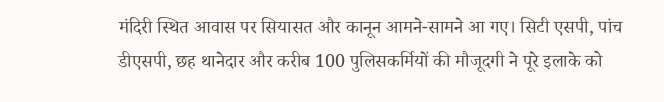मंदिरी स्थित आवास पर सियासत और कानून आमने-सामने आ गए। सिटी एसपी, पांच डीएसपी, छह थानेदार और करीब 100 पुलिसकर्मियों की मौजूदगी ने पूरे इलाके को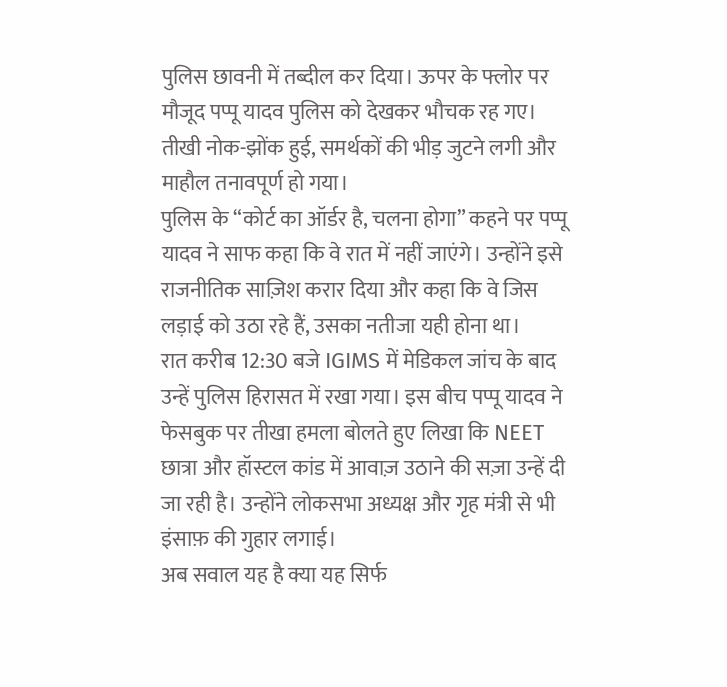पुलिस छावनी में तब्दील कर दिया। ऊपर के फ्लोर पर मौजूद पप्पू यादव पुलिस को देखकर भौचक रह गए। तीखी नोक-झोंक हुई, समर्थकों की भीड़ जुटने लगी और माहौल तनावपूर्ण हो गया।
पुलिस के “कोर्ट का ऑर्डर है, चलना होगा” कहने पर पप्पू यादव ने साफ कहा कि वे रात में नहीं जाएंगे। उन्होंने इसे राजनीतिक साज़िश करार दिया और कहा कि वे जिस लड़ाई को उठा रहे हैं, उसका नतीजा यही होना था।
रात करीब 12:30 बजे IGIMS में मेडिकल जांच के बाद उन्हें पुलिस हिरासत में रखा गया। इस बीच पप्पू यादव ने फेसबुक पर तीखा हमला बोलते हुए लिखा कि NEET छात्रा और हॉस्टल कांड में आवाज़ उठाने की सज़ा उन्हें दी जा रही है। उन्होंने लोकसभा अध्यक्ष और गृह मंत्री से भी इंसाफ़ की गुहार लगाई।
अब सवाल यह है क्या यह सिर्फ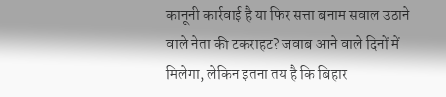कानूनी कार्रवाई है या फिर सत्ता बनाम सवाल उठाने वाले नेता की टकराहट? जवाब आने वाले दिनों में मिलेगा, लेकिन इतना तय है कि बिहार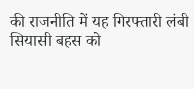की राजनीति में यह गिरफ्तारी लंबी सियासी बहस को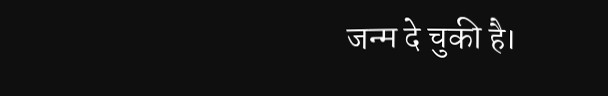जन्म दे चुकी है।